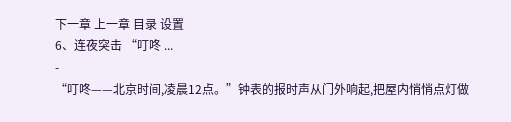下一章 上一章 目录 设置
6、连夜突击 “叮咚 ...
-
“叮咚——北京时间,凌晨12点。”钟表的报时声从门外响起,把屋内悄悄点灯做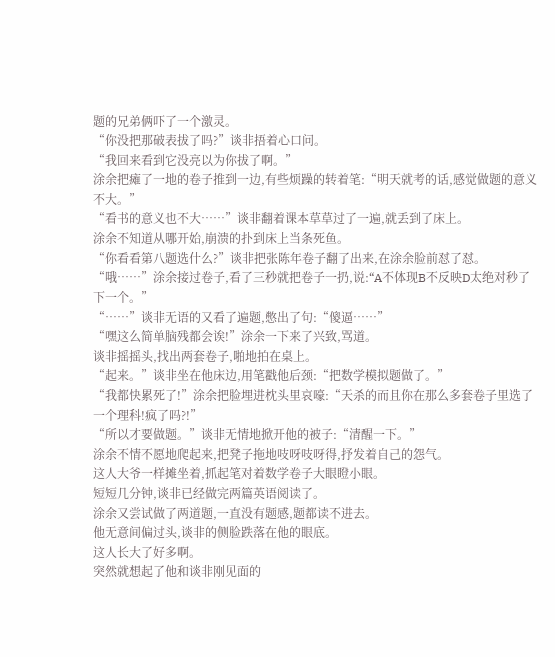题的兄弟俩吓了一个激灵。
“你没把那破表拔了吗?”谈非捂着心口问。
“我回来看到它没亮以为你拔了啊。”
涂余把瘫了一地的卷子推到一边,有些烦躁的转着笔:“明天就考的话,感觉做题的意义不大。”
“看书的意义也不大……”谈非翻着课本草草过了一遍,就丢到了床上。
涂余不知道从哪开始,崩溃的扑到床上当条死鱼。
“你看看第八题选什么?”谈非把张陈年卷子翻了出来,在涂余脸前怼了怼。
“哦……”涂余接过卷子,看了三秒就把卷子一扔,说:“A不体现B不反映D太绝对秒了下一个。”
“……”谈非无语的又看了遍题,憋出了句:“傻逼……”
“嘿这么简单脑残都会诶!”涂余一下来了兴致,骂道。
谈非摇摇头,找出两套卷子,啪地拍在桌上。
“起来。”谈非坐在他床边,用笔戳他后颈:“把数学模拟题做了。”
“我都快累死了!”涂余把脸埋进枕头里哀嚎:“天杀的而且你在那么多套卷子里选了一个理科!疯了吗?!”
“所以才要做题。”谈非无情地掀开他的被子:“清醒一下。”
涂余不情不愿地爬起来,把凳子拖地吱呀吱呀得,抒发着自己的怨气。
这人大爷一样摊坐着,抓起笔对着数学卷子大眼瞪小眼。
短短几分钟,谈非已经做完两篇英语阅读了。
涂余又尝试做了两道题,一直没有题感,题都读不进去。
他无意间偏过头,谈非的侧脸跌落在他的眼底。
这人长大了好多啊。
突然就想起了他和谈非刚见面的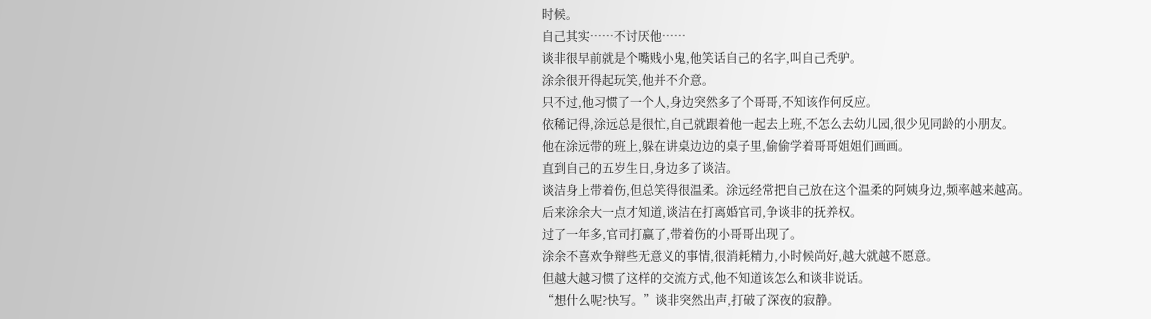时候。
自己其实……不讨厌他……
谈非很早前就是个嘴贱小鬼,他笑话自己的名字,叫自己秃驴。
涂余很开得起玩笑,他并不介意。
只不过,他习惯了一个人,身边突然多了个哥哥,不知该作何反应。
依稀记得,涂远总是很忙,自己就跟着他一起去上班,不怎么去幼儿园,很少见同龄的小朋友。
他在涂远带的班上,躲在讲桌边边的桌子里,偷偷学着哥哥姐姐们画画。
直到自己的五岁生日,身边多了谈洁。
谈洁身上带着伤,但总笑得很温柔。涂远经常把自己放在这个温柔的阿姨身边,频率越来越高。
后来涂余大一点才知道,谈洁在打离婚官司,争谈非的抚养权。
过了一年多,官司打赢了,带着伤的小哥哥出现了。
涂余不喜欢争辩些无意义的事情,很消耗精力,小时候尚好,越大就越不愿意。
但越大越习惯了这样的交流方式,他不知道该怎么和谈非说话。
“想什么呢?快写。”谈非突然出声,打破了深夜的寂静。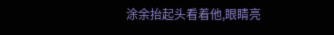涂余抬起头看着他,眼睛亮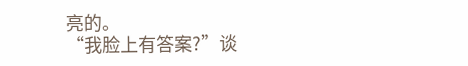亮的。
“我脸上有答案?”谈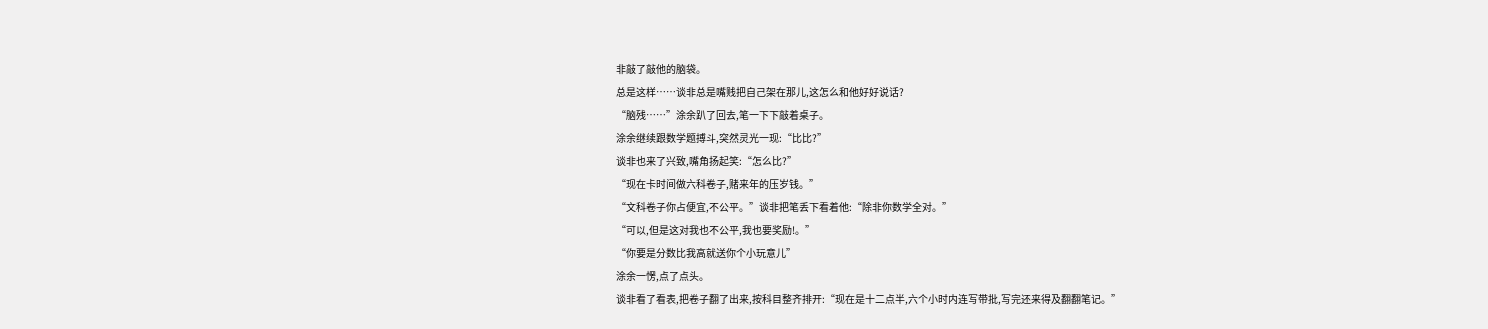非敲了敲他的脑袋。
总是这样……谈非总是嘴贱把自己架在那儿,这怎么和他好好说话?
“脑残……”涂余趴了回去,笔一下下敲着桌子。
涂余继续跟数学题搏斗,突然灵光一现:“比比?”
谈非也来了兴致,嘴角扬起笑:“怎么比?”
“现在卡时间做六科卷子,赌来年的压岁钱。”
“文科卷子你占便宜,不公平。”谈非把笔丢下看着他:“除非你数学全对。”
“可以,但是这对我也不公平,我也要奖励!。”
“你要是分数比我高就送你个小玩意儿”
涂余一愣,点了点头。
谈非看了看表,把卷子翻了出来,按科目整齐排开:“现在是十二点半,六个小时内连写带批,写完还来得及翻翻笔记。”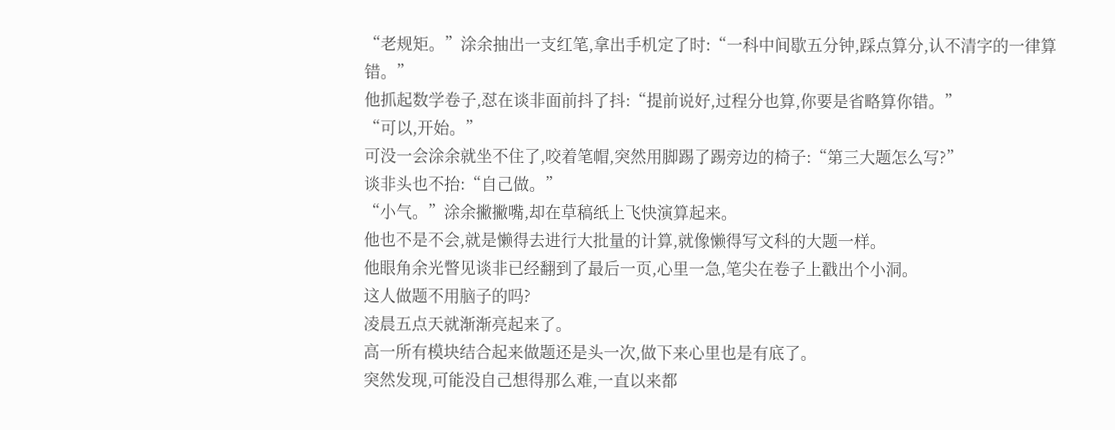“老规矩。”涂余抽出一支红笔,拿出手机定了时:“一科中间歇五分钟,踩点算分,认不清字的一律算错。”
他抓起数学卷子,怼在谈非面前抖了抖:“提前说好,过程分也算,你要是省略算你错。”
“可以,开始。”
可没一会涂余就坐不住了,咬着笔帽,突然用脚踢了踢旁边的椅子:“第三大题怎么写?”
谈非头也不抬:“自己做。”
“小气。”涂余撇撇嘴,却在草稿纸上飞快演算起来。
他也不是不会,就是懒得去进行大批量的计算,就像懒得写文科的大题一样。
他眼角余光瞥见谈非已经翻到了最后一页,心里一急,笔尖在卷子上戳出个小洞。
这人做题不用脑子的吗?
凌晨五点天就渐渐亮起来了。
高一所有模块结合起来做题还是头一次,做下来心里也是有底了。
突然发现,可能没自己想得那么难,一直以来都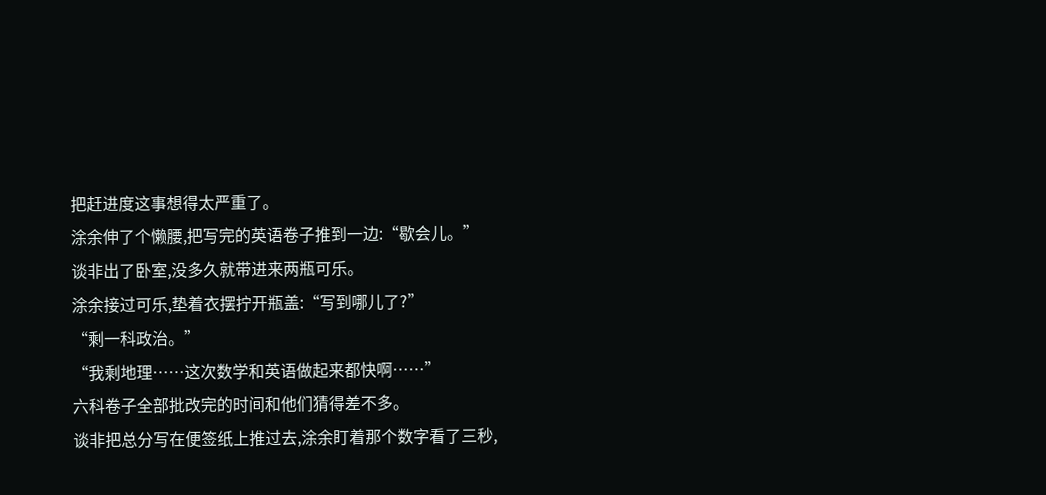把赶进度这事想得太严重了。
涂余伸了个懒腰,把写完的英语卷子推到一边:“歇会儿。”
谈非出了卧室,没多久就带进来两瓶可乐。
涂余接过可乐,垫着衣摆拧开瓶盖:“写到哪儿了?”
“剩一科政治。”
“我剩地理……这次数学和英语做起来都快啊……”
六科卷子全部批改完的时间和他们猜得差不多。
谈非把总分写在便签纸上推过去,涂余盯着那个数字看了三秒,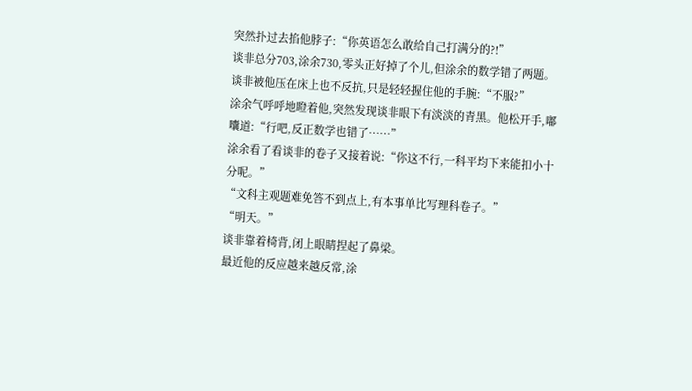突然扑过去掐他脖子:“你英语怎么敢给自己打满分的?!”
谈非总分703,涂余730,零头正好掉了个儿,但涂余的数学错了两题。
谈非被他压在床上也不反抗,只是轻轻握住他的手腕:“不服?”
涂余气呼呼地瞪着他,突然发现谈非眼下有淡淡的青黑。他松开手,嘟囔道:“行吧,反正数学也错了……”
涂余看了看谈非的卷子又接着说:“你这不行,一科平均下来能扣小十分呢。”
“文科主观题难免答不到点上,有本事单比写理科卷子。”
“明天。”
谈非靠着椅背,闭上眼睛捏起了鼻梁。
最近他的反应越来越反常,涂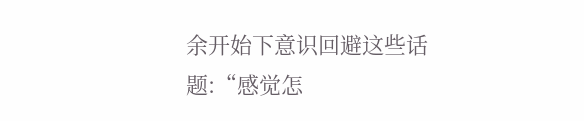余开始下意识回避这些话题:“感觉怎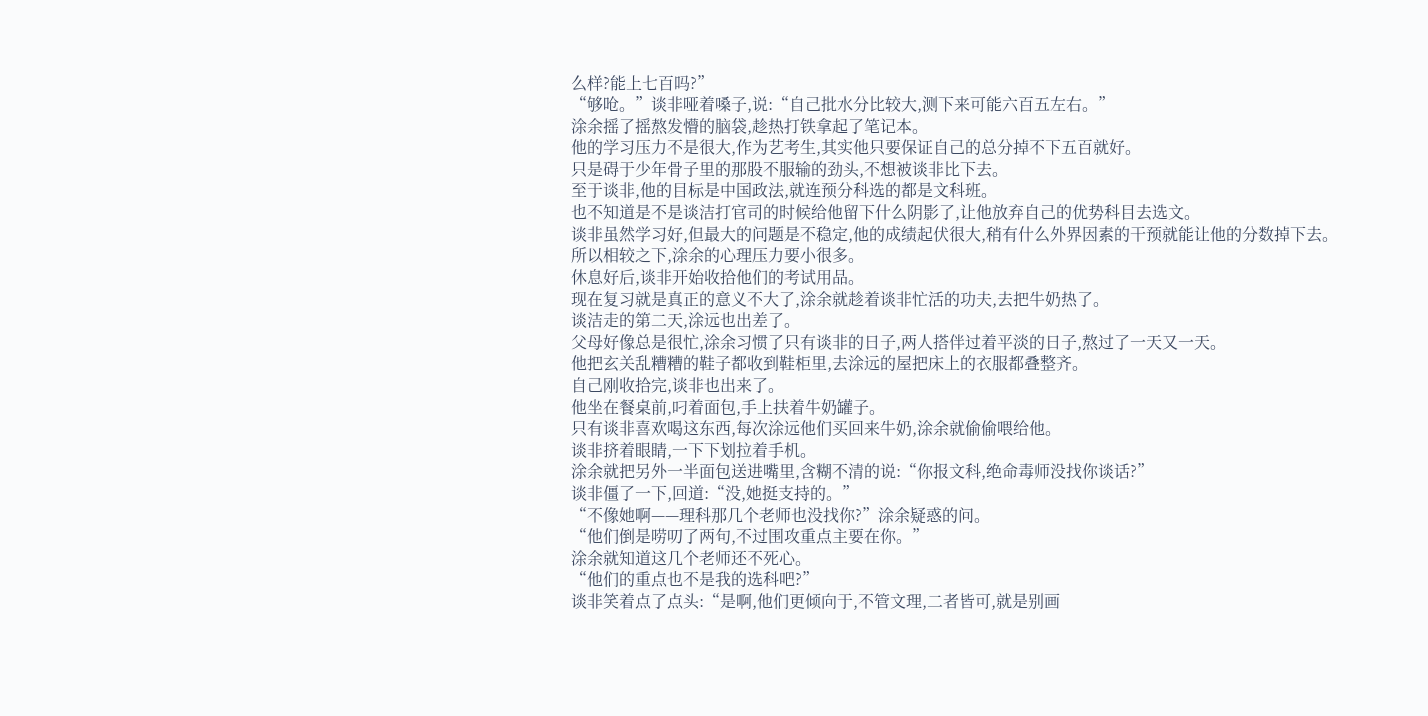么样?能上七百吗?”
“够呛。”谈非哑着嗓子,说:“自己批水分比较大,测下来可能六百五左右。”
涂余摇了摇熬发懵的脑袋,趁热打铁拿起了笔记本。
他的学习压力不是很大,作为艺考生,其实他只要保证自己的总分掉不下五百就好。
只是碍于少年骨子里的那股不服输的劲头,不想被谈非比下去。
至于谈非,他的目标是中国政法,就连预分科选的都是文科班。
也不知道是不是谈洁打官司的时候给他留下什么阴影了,让他放弃自己的优势科目去选文。
谈非虽然学习好,但最大的问题是不稳定,他的成绩起伏很大,稍有什么外界因素的干预就能让他的分数掉下去。
所以相较之下,涂余的心理压力要小很多。
休息好后,谈非开始收拾他们的考试用品。
现在复习就是真正的意义不大了,涂余就趁着谈非忙活的功夫,去把牛奶热了。
谈洁走的第二天,涂远也出差了。
父母好像总是很忙,涂余习惯了只有谈非的日子,两人搭伴过着平淡的日子,熬过了一天又一天。
他把玄关乱糟糟的鞋子都收到鞋柜里,去涂远的屋把床上的衣服都叠整齐。
自己刚收拾完,谈非也出来了。
他坐在餐桌前,叼着面包,手上扶着牛奶罐子。
只有谈非喜欢喝这东西,每次涂远他们买回来牛奶,涂余就偷偷喂给他。
谈非挤着眼睛,一下下划拉着手机。
涂余就把另外一半面包送进嘴里,含糊不清的说:“你报文科,绝命毒师没找你谈话?”
谈非僵了一下,回道:“没,她挺支持的。”
“不像她啊——理科那几个老师也没找你?”涂余疑惑的问。
“他们倒是唠叨了两句,不过围攻重点主要在你。”
涂余就知道这几个老师还不死心。
“他们的重点也不是我的选科吧?”
谈非笑着点了点头:“是啊,他们更倾向于,不管文理,二者皆可,就是别画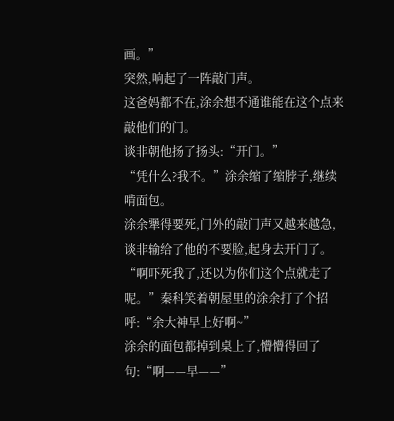画。”
突然,响起了一阵敲门声。
这爸妈都不在,涂余想不通谁能在这个点来敲他们的门。
谈非朝他扬了扬头:“开门。”
“凭什么?我不。”涂余缩了缩脖子,继续啃面包。
涂余犟得要死,门外的敲门声又越来越急,谈非输给了他的不要脸,起身去开门了。
“啊吓死我了,还以为你们这个点就走了呢。”秦科笑着朝屋里的涂余打了个招呼:“余大神早上好啊~”
涂余的面包都掉到桌上了,懵懵得回了句:“啊——早——”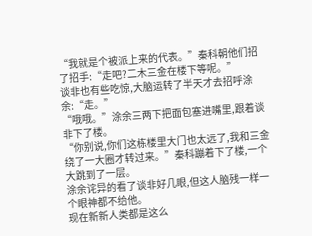“我就是个被派上来的代表。”秦科朝他们招了招手:“走吧?二木三金在楼下等呢。”
谈非也有些吃惊,大脑运转了半天才去招呼涂余:“走。”
“哦哦。”涂余三两下把面包塞进嘴里,跟着谈非下了楼。
“你别说,你们这栋楼里大门也太远了,我和三金绕了一大圈才转过来。”秦科蹦着下了楼,一个大跳到了一层。
涂余诧异的看了谈非好几眼,但这人脑残一样一个眼神都不给他。
现在新新人类都是这么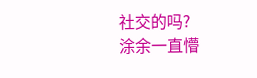社交的吗?
涂余一直懵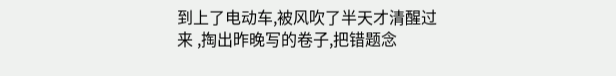到上了电动车,被风吹了半天才清醒过来 ,掏出昨晚写的卷子,把错题念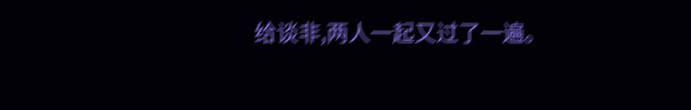给谈非,两人一起又过了一遍。